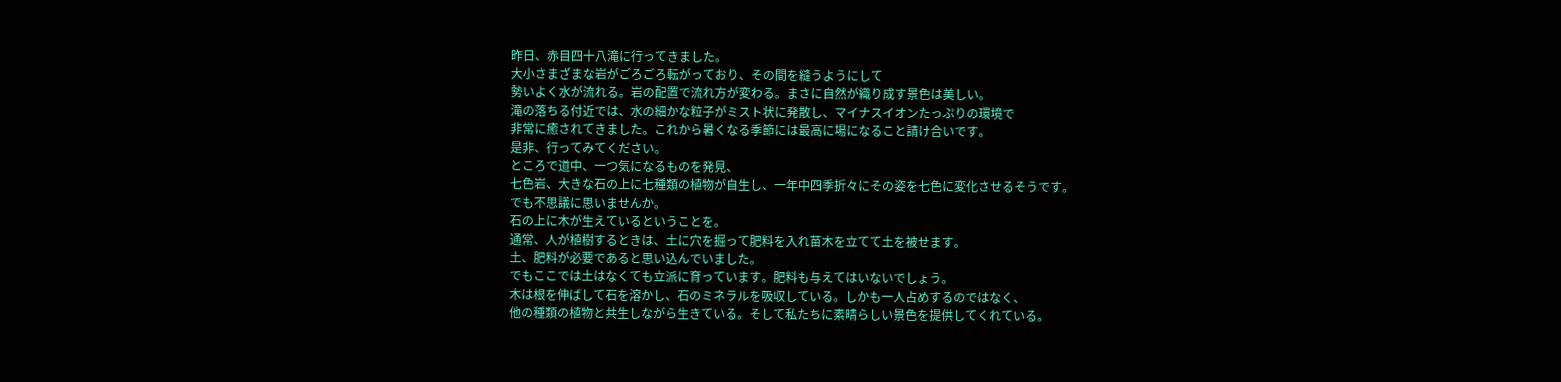昨日、赤目四十八滝に行ってきました。
大小さまざまな岩がごろごろ転がっており、その間を縫うようにして
勢いよく水が流れる。岩の配置で流れ方が変わる。まさに自然が織り成す景色は美しい。
滝の落ちる付近では、水の細かな粒子がミスト状に発散し、マイナスイオンたっぷりの環境で
非常に癒されてきました。これから暑くなる季節には最高に場になること請け合いです。
是非、行ってみてください。
ところで道中、一つ気になるものを発見、
七色岩、大きな石の上に七種類の植物が自生し、一年中四季折々にその姿を七色に変化させるそうです。
でも不思議に思いませんか。
石の上に木が生えているということを。
通常、人が植樹するときは、土に穴を掘って肥料を入れ苗木を立てて土を被せます。
土、肥料が必要であると思い込んでいました。
でもここでは土はなくても立派に育っています。肥料も与えてはいないでしょう。
木は根を伸ばして石を溶かし、石のミネラルを吸収している。しかも一人占めするのではなく、
他の種類の植物と共生しながら生きている。そして私たちに素晴らしい景色を提供してくれている。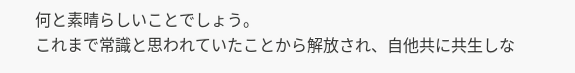何と素晴らしいことでしょう。
これまで常識と思われていたことから解放され、自他共に共生しな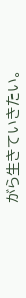がら生きていきたい。